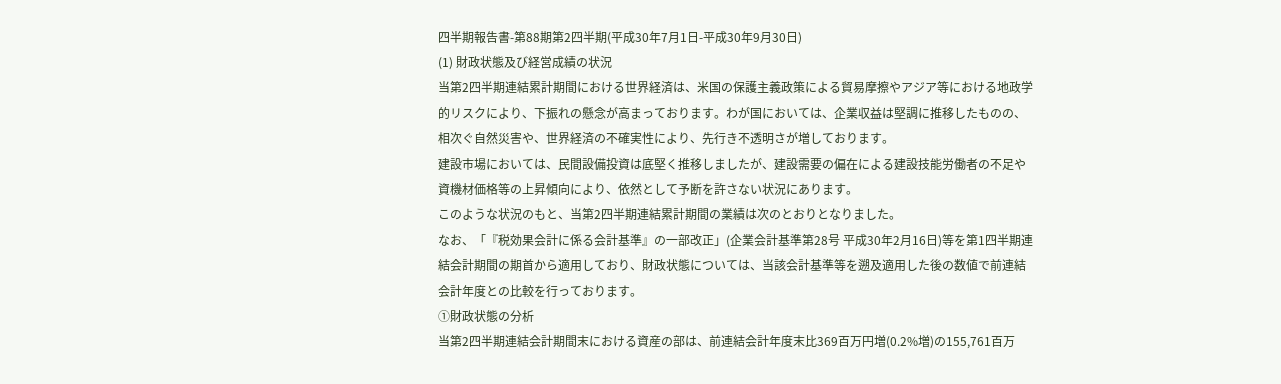四半期報告書-第88期第2四半期(平成30年7月1日-平成30年9月30日)
(1) 財政状態及び経営成績の状況
当第2四半期連結累計期間における世界経済は、米国の保護主義政策による貿易摩擦やアジア等における地政学的リスクにより、下振れの懸念が高まっております。わが国においては、企業収益は堅調に推移したものの、相次ぐ自然災害や、世界経済の不確実性により、先行き不透明さが増しております。
建設市場においては、民間設備投資は底堅く推移しましたが、建設需要の偏在による建設技能労働者の不足や資機材価格等の上昇傾向により、依然として予断を許さない状況にあります。
このような状況のもと、当第2四半期連結累計期間の業績は次のとおりとなりました。
なお、「『税効果会計に係る会計基準』の一部改正」(企業会計基準第28号 平成30年2月16日)等を第1四半期連結会計期間の期首から適用しており、財政状態については、当該会計基準等を遡及適用した後の数値で前連結会計年度との比較を行っております。
①財政状態の分析
当第2四半期連結会計期間末における資産の部は、前連結会計年度末比369百万円増(0.2%増)の155,761百万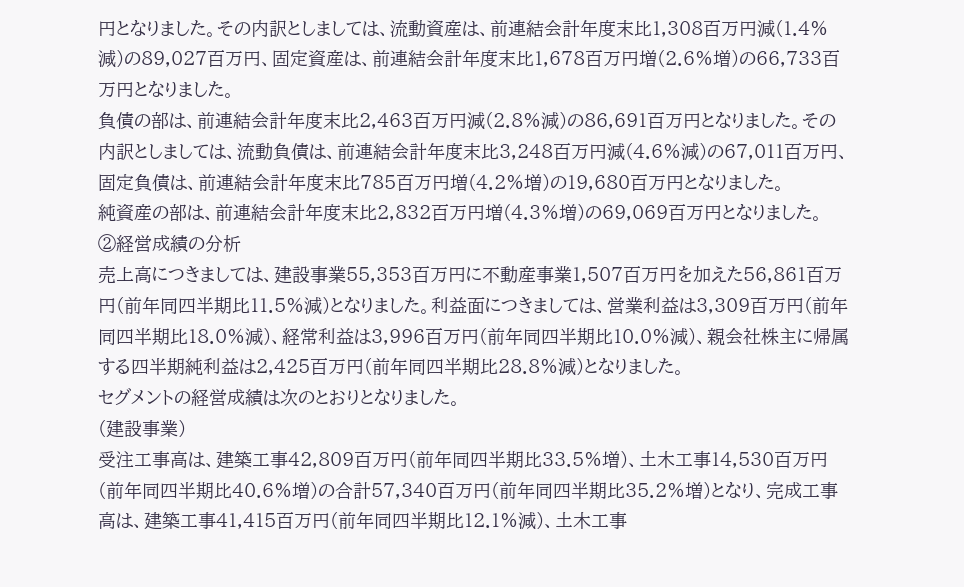円となりました。その内訳としましては、流動資産は、前連結会計年度末比1,308百万円減(1.4%減)の89,027百万円、固定資産は、前連結会計年度末比1,678百万円増(2.6%増)の66,733百万円となりました。
負債の部は、前連結会計年度末比2,463百万円減(2.8%減)の86,691百万円となりました。その内訳としましては、流動負債は、前連結会計年度末比3,248百万円減(4.6%減)の67,011百万円、固定負債は、前連結会計年度末比785百万円増(4.2%増)の19,680百万円となりました。
純資産の部は、前連結会計年度末比2,832百万円増(4.3%増)の69,069百万円となりました。
②経営成績の分析
売上高につきましては、建設事業55,353百万円に不動産事業1,507百万円を加えた56,861百万円(前年同四半期比11.5%減)となりました。利益面につきましては、営業利益は3,309百万円(前年同四半期比18.0%減)、経常利益は3,996百万円(前年同四半期比10.0%減)、親会社株主に帰属する四半期純利益は2,425百万円(前年同四半期比28.8%減)となりました。
セグメントの経営成績は次のとおりとなりました。
(建設事業)
受注工事高は、建築工事42,809百万円(前年同四半期比33.5%増)、土木工事14,530百万円(前年同四半期比40.6%増)の合計57,340百万円(前年同四半期比35.2%増)となり、完成工事高は、建築工事41,415百万円(前年同四半期比12.1%減)、土木工事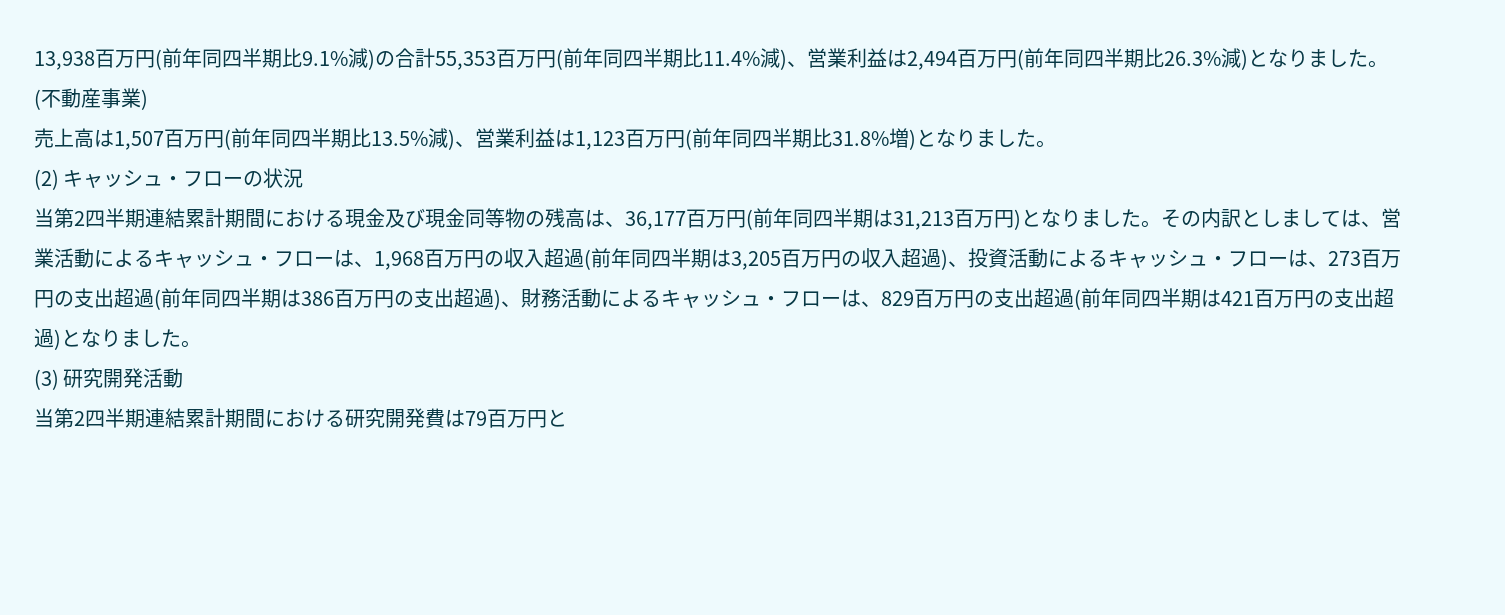13,938百万円(前年同四半期比9.1%減)の合計55,353百万円(前年同四半期比11.4%減)、営業利益は2,494百万円(前年同四半期比26.3%減)となりました。
(不動産事業)
売上高は1,507百万円(前年同四半期比13.5%減)、営業利益は1,123百万円(前年同四半期比31.8%増)となりました。
(2) キャッシュ・フローの状況
当第2四半期連結累計期間における現金及び現金同等物の残高は、36,177百万円(前年同四半期は31,213百万円)となりました。その内訳としましては、営業活動によるキャッシュ・フローは、1,968百万円の収入超過(前年同四半期は3,205百万円の収入超過)、投資活動によるキャッシュ・フローは、273百万円の支出超過(前年同四半期は386百万円の支出超過)、財務活動によるキャッシュ・フローは、829百万円の支出超過(前年同四半期は421百万円の支出超過)となりました。
(3) 研究開発活動
当第2四半期連結累計期間における研究開発費は79百万円と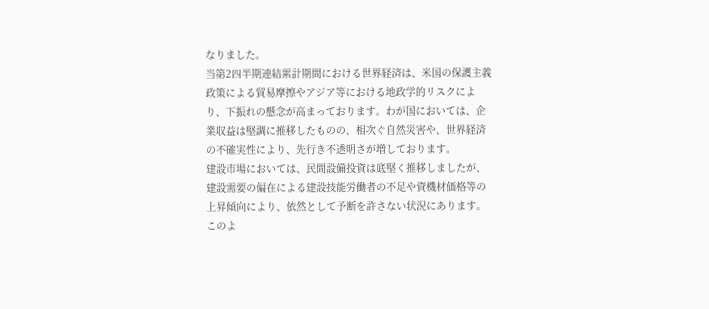なりました。
当第2四半期連結累計期間における世界経済は、米国の保護主義政策による貿易摩擦やアジア等における地政学的リスクにより、下振れの懸念が高まっております。わが国においては、企業収益は堅調に推移したものの、相次ぐ自然災害や、世界経済の不確実性により、先行き不透明さが増しております。
建設市場においては、民間設備投資は底堅く推移しましたが、建設需要の偏在による建設技能労働者の不足や資機材価格等の上昇傾向により、依然として予断を許さない状況にあります。
このよ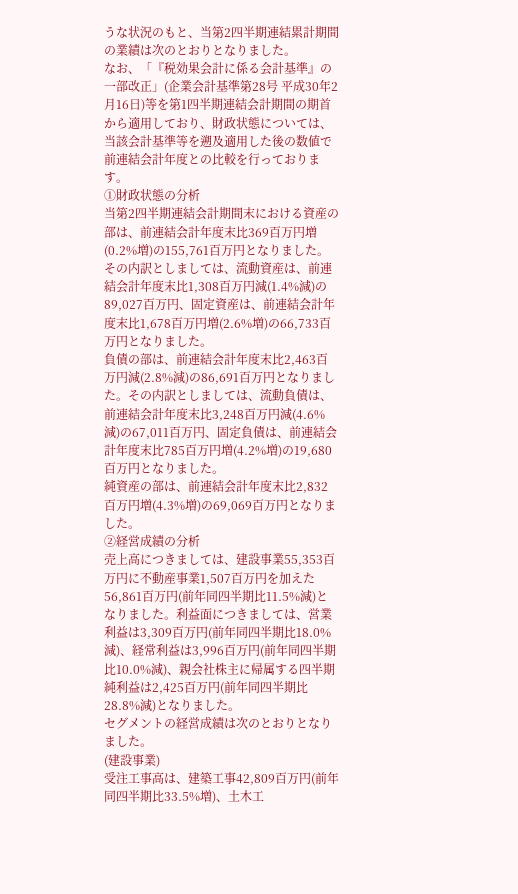うな状況のもと、当第2四半期連結累計期間の業績は次のとおりとなりました。
なお、「『税効果会計に係る会計基準』の一部改正」(企業会計基準第28号 平成30年2月16日)等を第1四半期連結会計期間の期首から適用しており、財政状態については、当該会計基準等を遡及適用した後の数値で前連結会計年度との比較を行っております。
①財政状態の分析
当第2四半期連結会計期間末における資産の部は、前連結会計年度末比369百万円増(0.2%増)の155,761百万円となりました。その内訳としましては、流動資産は、前連結会計年度末比1,308百万円減(1.4%減)の89,027百万円、固定資産は、前連結会計年度末比1,678百万円増(2.6%増)の66,733百万円となりました。
負債の部は、前連結会計年度末比2,463百万円減(2.8%減)の86,691百万円となりました。その内訳としましては、流動負債は、前連結会計年度末比3,248百万円減(4.6%減)の67,011百万円、固定負債は、前連結会計年度末比785百万円増(4.2%増)の19,680百万円となりました。
純資産の部は、前連結会計年度末比2,832百万円増(4.3%増)の69,069百万円となりました。
②経営成績の分析
売上高につきましては、建設事業55,353百万円に不動産事業1,507百万円を加えた56,861百万円(前年同四半期比11.5%減)となりました。利益面につきましては、営業利益は3,309百万円(前年同四半期比18.0%減)、経常利益は3,996百万円(前年同四半期比10.0%減)、親会社株主に帰属する四半期純利益は2,425百万円(前年同四半期比28.8%減)となりました。
セグメントの経営成績は次のとおりとなりました。
(建設事業)
受注工事高は、建築工事42,809百万円(前年同四半期比33.5%増)、土木工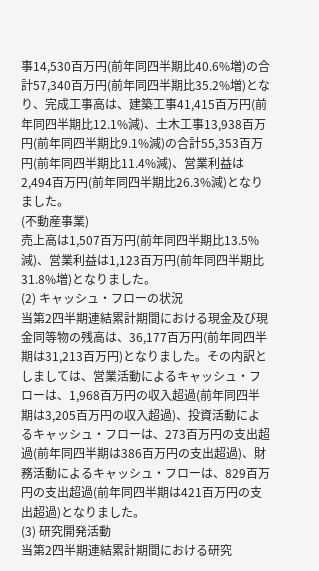事14,530百万円(前年同四半期比40.6%増)の合計57,340百万円(前年同四半期比35.2%増)となり、完成工事高は、建築工事41,415百万円(前年同四半期比12.1%減)、土木工事13,938百万円(前年同四半期比9.1%減)の合計55,353百万円(前年同四半期比11.4%減)、営業利益は2,494百万円(前年同四半期比26.3%減)となりました。
(不動産事業)
売上高は1,507百万円(前年同四半期比13.5%減)、営業利益は1,123百万円(前年同四半期比31.8%増)となりました。
(2) キャッシュ・フローの状況
当第2四半期連結累計期間における現金及び現金同等物の残高は、36,177百万円(前年同四半期は31,213百万円)となりました。その内訳としましては、営業活動によるキャッシュ・フローは、1,968百万円の収入超過(前年同四半期は3,205百万円の収入超過)、投資活動によるキャッシュ・フローは、273百万円の支出超過(前年同四半期は386百万円の支出超過)、財務活動によるキャッシュ・フローは、829百万円の支出超過(前年同四半期は421百万円の支出超過)となりました。
(3) 研究開発活動
当第2四半期連結累計期間における研究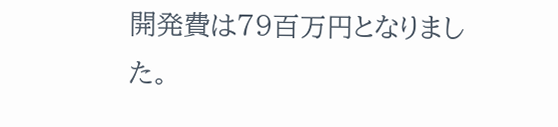開発費は79百万円となりました。